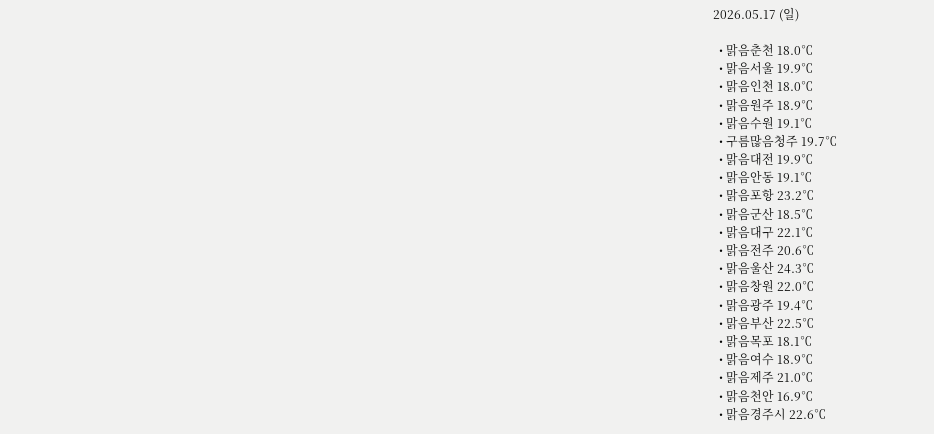2026.05.17 (일)

  • 맑음춘천 18.0℃
  • 맑음서울 19.9℃
  • 맑음인천 18.0℃
  • 맑음원주 18.9℃
  • 맑음수원 19.1℃
  • 구름많음청주 19.7℃
  • 맑음대전 19.9℃
  • 맑음안동 19.1℃
  • 맑음포항 23.2℃
  • 맑음군산 18.5℃
  • 맑음대구 22.1℃
  • 맑음전주 20.6℃
  • 맑음울산 24.3℃
  • 맑음창원 22.0℃
  • 맑음광주 19.4℃
  • 맑음부산 22.5℃
  • 맑음목포 18.1℃
  • 맑음여수 18.9℃
  • 맑음제주 21.0℃
  • 맑음천안 16.9℃
  • 맑음경주시 22.6℃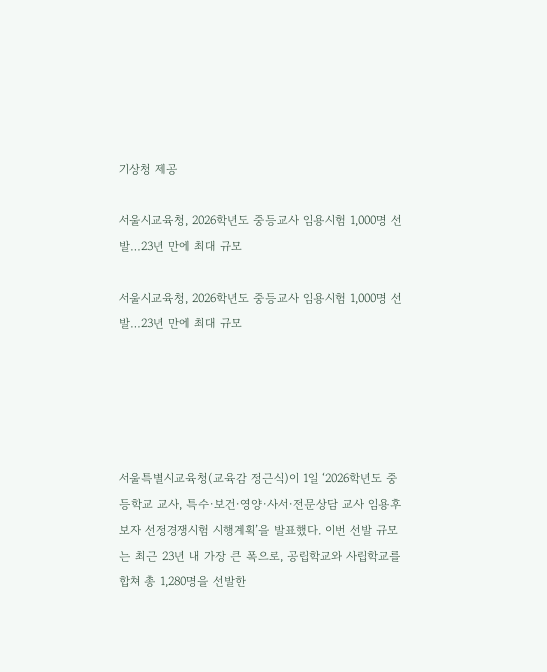기상청 제공

서울시교육청, 2026학년도 중등교사 임용시험 1,000명 선발…23년 만에 최대 규모

서울시교육청, 2026학년도 중등교사 임용시험 1,000명 선발…23년 만에 최대 규모





서울특별시교육청(교육감 정근식)이 1일 ‘2026학년도 중등학교 교사, 특수·보건·영양·사서·전문상담 교사 임용후보자 선정경쟁시험 시행계획’을 발표했다. 이번 선발 규모는 최근 23년 내 가장 큰 폭으로, 공립학교와 사립학교를 합쳐 총 1,280명을 선발한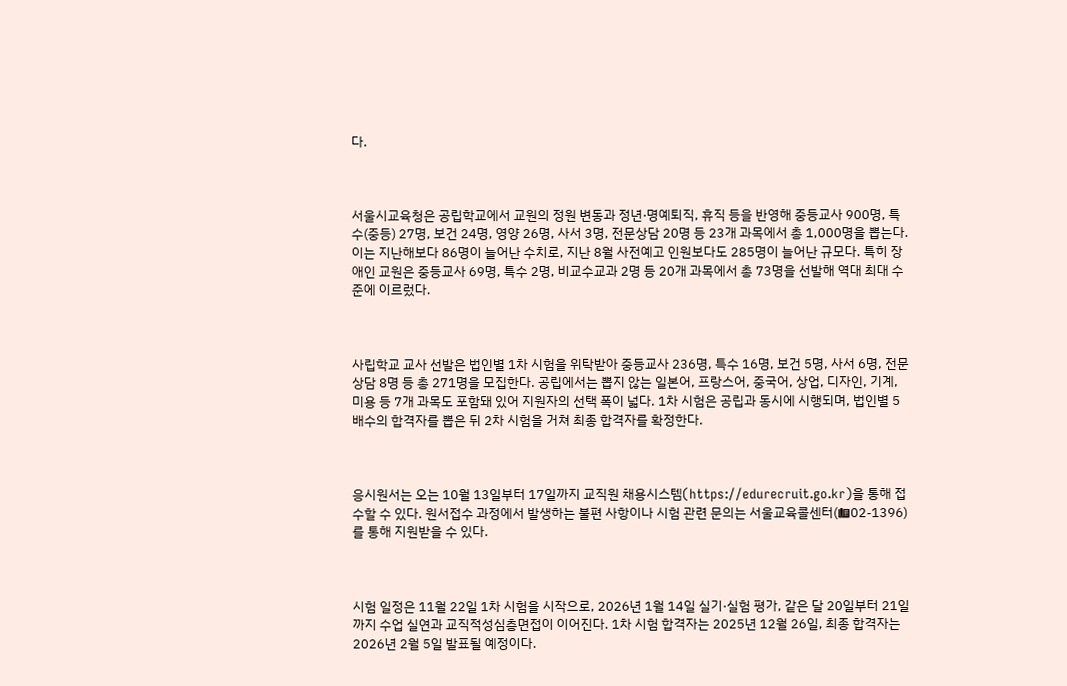다.



서울시교육청은 공립학교에서 교원의 정원 변동과 정년·명예퇴직, 휴직 등을 반영해 중등교사 900명, 특수(중등) 27명, 보건 24명, 영양 26명, 사서 3명, 전문상담 20명 등 23개 과목에서 총 1,000명을 뽑는다. 이는 지난해보다 86명이 늘어난 수치로, 지난 8월 사전예고 인원보다도 285명이 늘어난 규모다. 특히 장애인 교원은 중등교사 69명, 특수 2명, 비교수교과 2명 등 20개 과목에서 총 73명을 선발해 역대 최대 수준에 이르렀다.



사립학교 교사 선발은 법인별 1차 시험을 위탁받아 중등교사 236명, 특수 16명, 보건 5명, 사서 6명, 전문상담 8명 등 총 271명을 모집한다. 공립에서는 뽑지 않는 일본어, 프랑스어, 중국어, 상업, 디자인, 기계, 미용 등 7개 과목도 포함돼 있어 지원자의 선택 폭이 넓다. 1차 시험은 공립과 동시에 시행되며, 법인별 5배수의 합격자를 뽑은 뒤 2차 시험을 거쳐 최종 합격자를 확정한다.



응시원서는 오는 10월 13일부터 17일까지 교직원 채용시스템(https://edurecruit.go.kr)을 통해 접수할 수 있다. 원서접수 과정에서 발생하는 불편 사항이나 시험 관련 문의는 서울교육콜센터(☎02-1396)를 통해 지원받을 수 있다.



시험 일정은 11월 22일 1차 시험을 시작으로, 2026년 1월 14일 실기·실험 평가, 같은 달 20일부터 21일까지 수업 실연과 교직적성심층면접이 이어진다. 1차 시험 합격자는 2025년 12월 26일, 최종 합격자는 2026년 2월 5일 발표될 예정이다.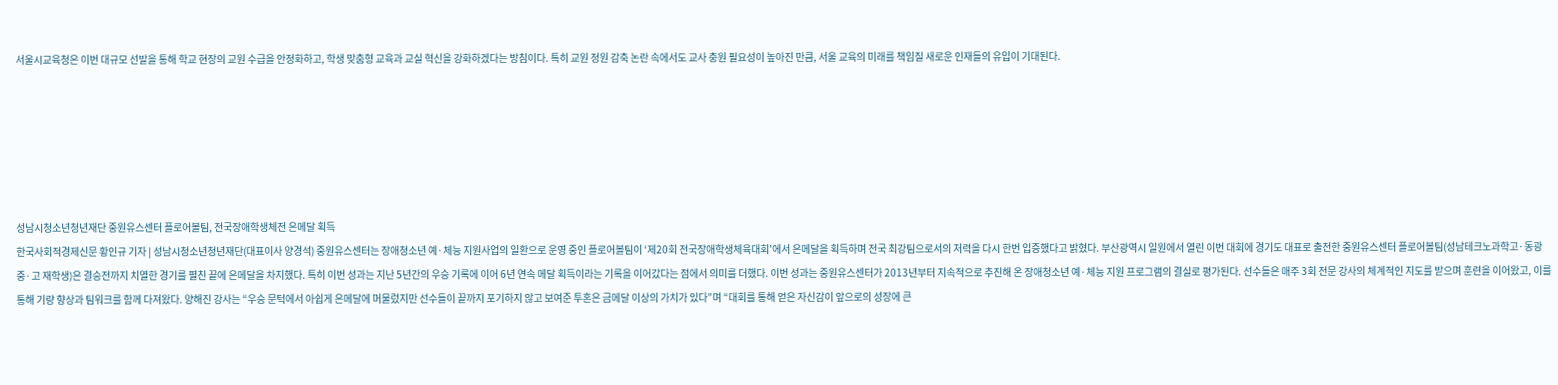서울시교육청은 이번 대규모 선발을 통해 학교 현장의 교원 수급을 안정화하고, 학생 맞춤형 교육과 교실 혁신을 강화하겠다는 방침이다. 특히 교원 정원 감축 논란 속에서도 교사 충원 필요성이 높아진 만큼, 서울 교육의 미래를 책임질 새로운 인재들의 유입이 기대된다.






성남시청소년청년재단 중원유스센터 플로어볼팀, 전국장애학생체전 은메달 획득
한국사회적경제신문 황인규 기자 | 성남시청소년청년재단(대표이사 양경석) 중원유스센터는 장애청소년 예·체능 지원사업의 일환으로 운영 중인 플로어볼팀이 ‘제20회 전국장애학생체육대회’에서 은메달을 획득하며 전국 최강팀으로서의 저력을 다시 한번 입증했다고 밝혔다. 부산광역시 일원에서 열린 이번 대회에 경기도 대표로 출전한 중원유스센터 플로어볼팀(성남테크노과학고·동광중·고 재학생)은 결승전까지 치열한 경기를 펼친 끝에 은메달을 차지했다. 특히 이번 성과는 지난 5년간의 우승 기록에 이어 6년 연속 메달 획득이라는 기록을 이어갔다는 점에서 의미를 더했다. 이번 성과는 중원유스센터가 2013년부터 지속적으로 추진해 온 장애청소년 예·체능 지원 프로그램의 결실로 평가된다. 선수들은 매주 3회 전문 강사의 체계적인 지도를 받으며 훈련을 이어왔고, 이를 통해 기량 향상과 팀워크를 함께 다져왔다. 양해진 강사는 “우승 문턱에서 아쉽게 은메달에 머물렀지만 선수들이 끝까지 포기하지 않고 보여준 투혼은 금메달 이상의 가치가 있다”며 “대회를 통해 얻은 자신감이 앞으로의 성장에 큰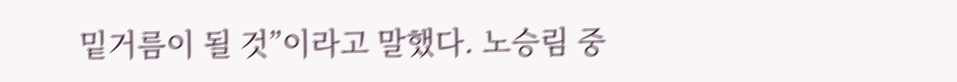밑거름이 될 것”이라고 말했다. 노승림 중